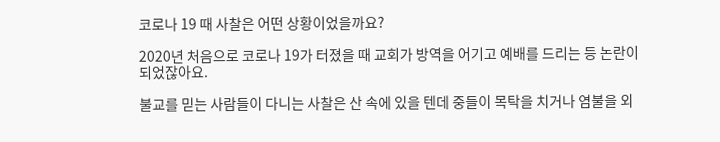코로나 19 때 사찰은 어떤 상황이었을까요?

2020년 처음으로 코로나 19가 터졌을 때 교회가 방역을 어기고 예배를 드리는 등 논란이 되었잖아요.

불교를 믿는 사람들이 다니는 사찰은 산 속에 있을 텐데 중들이 목탁을 치거나 염불을 외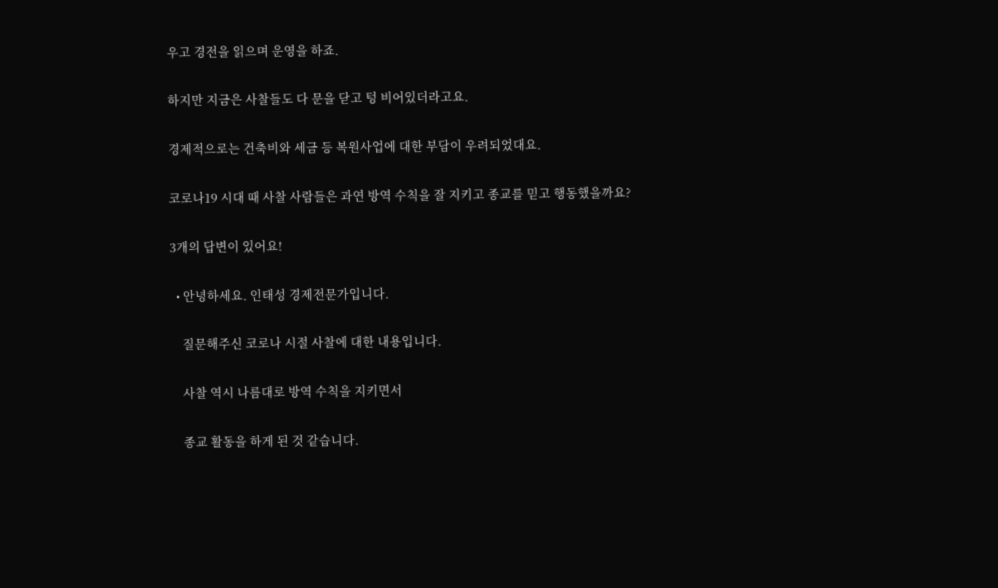우고 경전을 읽으며 운영을 하죠.

하지만 지금은 사찰들도 다 문을 닫고 텅 비어있더라고요.

경제적으로는 건축비와 세금 등 복원사업에 대한 부담이 우려되었대요.

코로나19 시대 때 사찰 사람들은 과연 방역 수칙을 잘 지키고 종교를 믿고 행동했을까요?

3개의 답변이 있어요!

  • 안녕하세요. 인태성 경제전문가입니다.

    질문해주신 코로나 시절 사찰에 대한 내용입니다.

    사찰 역시 나름대로 방역 수칙을 지키면서

    종교 활동을 하게 된 것 같습니다.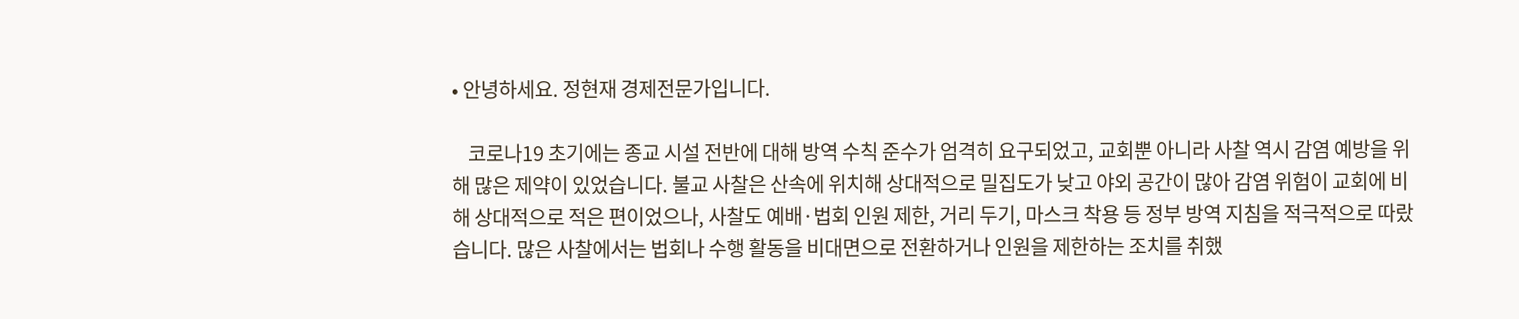• 안녕하세요. 정현재 경제전문가입니다.

    코로나19 초기에는 종교 시설 전반에 대해 방역 수칙 준수가 엄격히 요구되었고, 교회뿐 아니라 사찰 역시 감염 예방을 위해 많은 제약이 있었습니다. 불교 사찰은 산속에 위치해 상대적으로 밀집도가 낮고 야외 공간이 많아 감염 위험이 교회에 비해 상대적으로 적은 편이었으나, 사찰도 예배·법회 인원 제한, 거리 두기, 마스크 착용 등 정부 방역 지침을 적극적으로 따랐습니다. 많은 사찰에서는 법회나 수행 활동을 비대면으로 전환하거나 인원을 제한하는 조치를 취했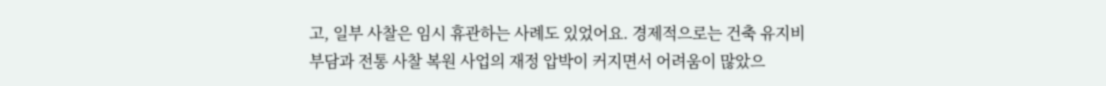고, 일부 사찰은 임시 휴관하는 사례도 있었어요. 경제적으로는 건축 유지비 부담과 전통 사찰 복원 사업의 재정 압박이 커지면서 어려움이 많았으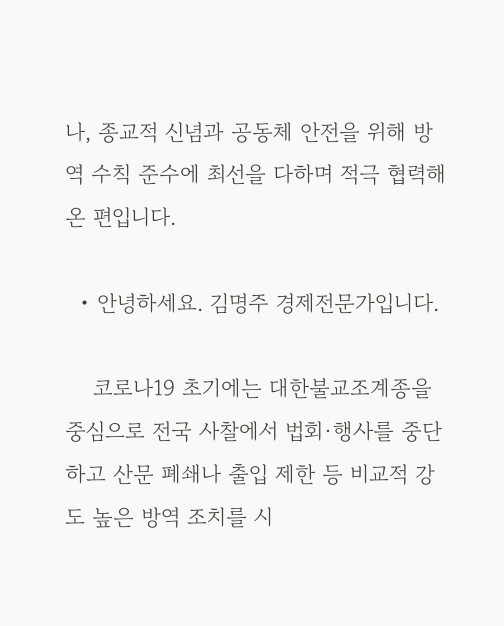나, 종교적 신념과 공동체 안전을 위해 방역 수칙 준수에 최선을 다하며 적극 협력해 온 편입니다.

  • 안녕하세요. 김명주 경제전문가입니다.

    코로나19 초기에는 대한불교조계종을 중심으로 전국 사찰에서 법회·행사를 중단하고 산문 폐쇄나 출입 제한 등 비교적 강도 높은 방역 조치를 시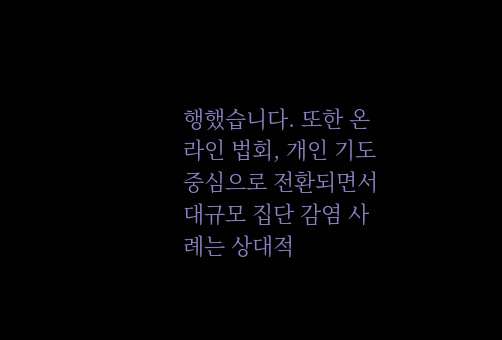행했습니다. 또한 온라인 법회, 개인 기도 중심으로 전환되면서 대규모 집단 감염 사례는 상대적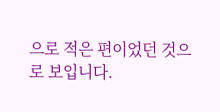으로 적은 편이었던 것으로 보입니다.